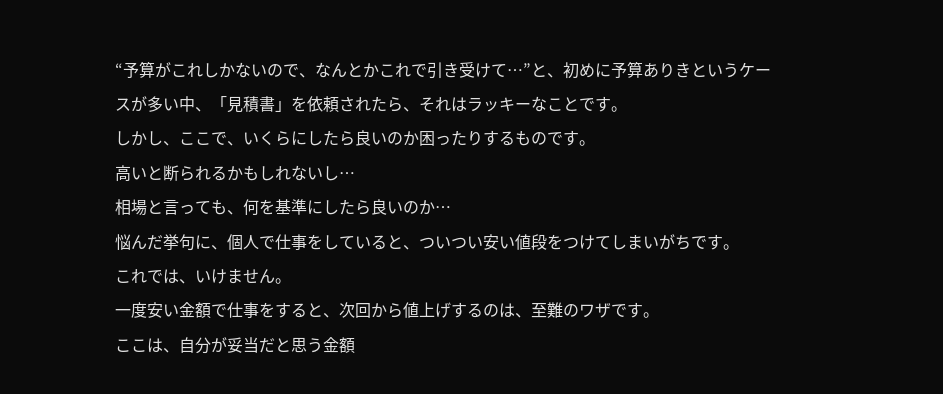“予算がこれしかないので、なんとかこれで引き受けて…”と、初めに予算ありきというケースが多い中、「見積書」を依頼されたら、それはラッキーなことです。
しかし、ここで、いくらにしたら良いのか困ったりするものです。
高いと断られるかもしれないし…
相場と言っても、何を基準にしたら良いのか…
悩んだ挙句に、個人で仕事をしていると、ついつい安い値段をつけてしまいがちです。
これでは、いけません。
一度安い金額で仕事をすると、次回から値上げするのは、至難のワザです。
ここは、自分が妥当だと思う金額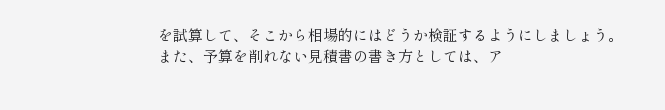を試算して、そこから相場的にはどうか検証するようにしましょう。
また、予算を削れない見積書の書き方としては、ア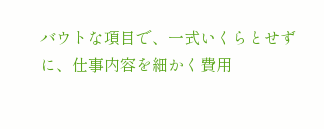バウトな項目で、一式いくらとせずに、仕事内容を細かく費用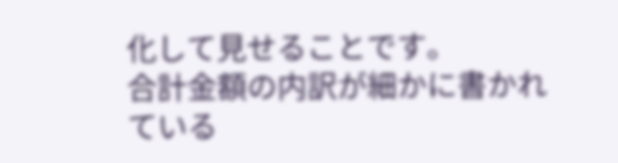化して見せることです。
合計金額の内訳が細かに書かれている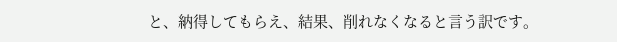と、納得してもらえ、結果、削れなくなると言う訳です。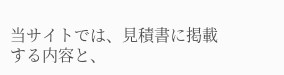当サイトでは、見積書に掲載する内容と、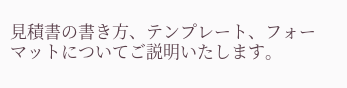見積書の書き方、テンプレート、フォーマットについてご説明いたします。